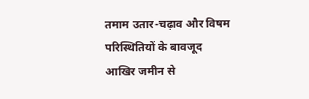तमाम उतार-चढ़ाव और विषम परिस्थितियों के बावजूद आखिर जमीन से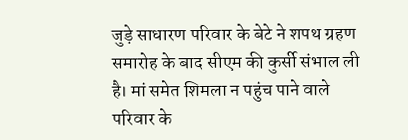जुड़े साधारण परिवार के बेटे ने शपथ ग्रहण समारोह के बाद सीएम की कुर्सी संभाल ली है। मां समेत शिमला न पहुंच पाने वाले परिवार के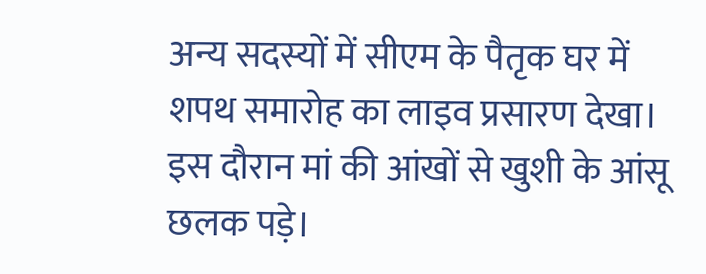अन्य सदस्यों में सीएम के पैतृक घर में शपथ समारोह का लाइव प्रसारण देखा। इस दौरान मां की आंखों से खुशी के आंसू छलक पड़े।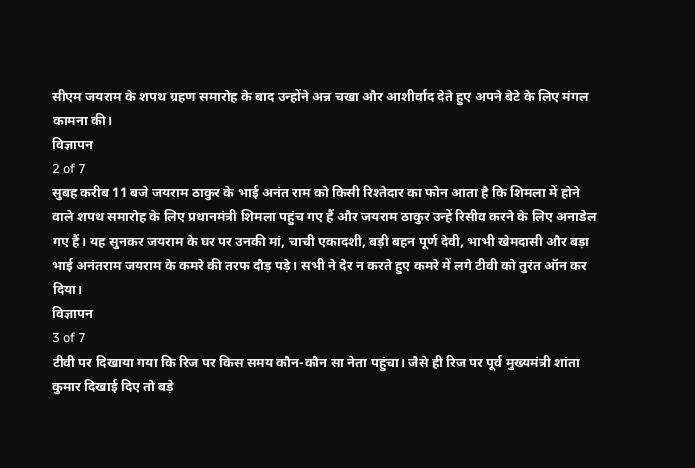सीएम जयराम के शपथ ग्रहण समारोह के बाद उन्होंने अन्न चखा और आशीर्वाद देते हुए अपने बेटे के लिए मंगल कामना की।
विज्ञापन
2 of 7
सुबह करीब 11 बजे जयराम ठाकुर के भाई अनंत राम को किसी रिश्तेदार का फोन आता है कि शिमला में होने वाले शपथ समारोह के लिए प्रधानमंत्री शिमला पहुंच गए हैं और जयराम ठाकुर उन्हें रिसीव करने के लिए अनाडेल गए हैं। यह सुनकर जयराम के घर पर उनकी मां, चाची एकादशी, बड़ी बहन पूर्ण देवी, भाभी खेमदासी और बड़ा भाई अनंतराम जयराम के कमरे की तरफ दौड़ पड़े। सभी ने देर न करते हुए कमरे में लगे टीवी को तुरंत ऑन कर दिया।
विज्ञापन
3 of 7
टीवी पर दिखाया गया कि रिज पर किस समय कौन-कौन सा नेता पहुंचा। जैसे ही रिज पर पूर्व मुख्यमंत्री शांता कुमार दिखाई दिए तो बड़े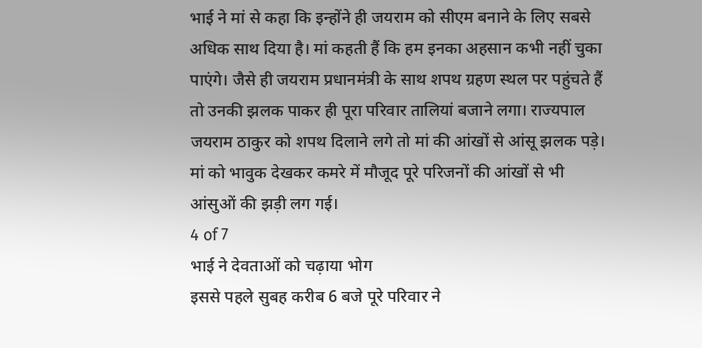भाई ने मां से कहा कि इन्होंने ही जयराम को सीएम बनाने के लिए सबसे अधिक साथ दिया है। मां कहती हैं कि हम इनका अहसान कभी नहीं चुका पाएंगे। जैसे ही जयराम प्रधानमंत्री के साथ शपथ ग्रहण स्थल पर पहुंचते हैं तो उनकी झलक पाकर ही पूरा परिवार तालियां बजाने लगा। राज्यपाल जयराम ठाकुर को शपथ दिलाने लगे तो मां की आंखों से आंसू झलक पड़े। मां को भावुक देखकर कमरे में मौजूद पूरे परिजनों की आंखों से भी आंसुओं की झड़ी लग गई।
4 of 7
भाई ने देवताओं को चढ़ाया भोग
इससे पहले सुबह करीब 6 बजे पूरे परिवार ने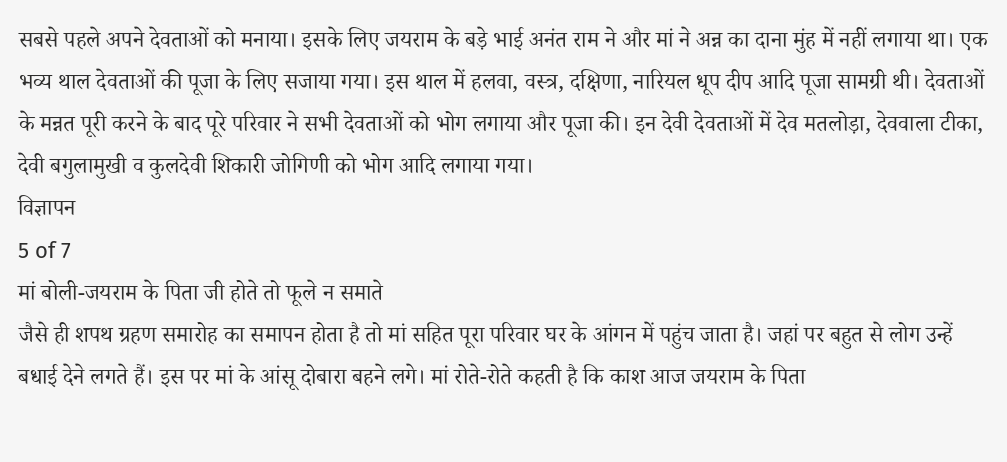सबसे पहले अपने देवताओं को मनाया। इसके लिए जयराम के बड़े भाई अनंत राम ने और मां ने अन्न का दाना मुंह में नहीं लगाया था। एक भव्य थाल देवताओं की पूजा के लिए सजाया गया। इस थाल में हलवा, वस्त्र, दक्षिणा, नारियल धूप दीप आदि पूजा सामग्री थी। देवताओं के मन्नत पूरी करने के बाद पूरे परिवार ने सभी देवताओं को भोग लगाया और पूजा की। इन देवी देवताओं में देव मतलोड़ा, देववाला टीका, देवी बगुलामुखी व कुलदेवी शिकारी जोगिणी को भोग आदि लगाया गया।
विज्ञापन
5 of 7
मां बोली-जयराम के पिता जी होते तो फूले न समाते
जैसे ही शपथ ग्रहण समारोह का समापन होता है तो मां सहित पूरा परिवार घर के आंगन में पहुंच जाता है। जहां पर बहुत से लोग उन्हें बधाई देने लगते हैं। इस पर मां के आंसू दोबारा बहने लगे। मां रोते-रोते कहती है कि काश आज जयराम के पिता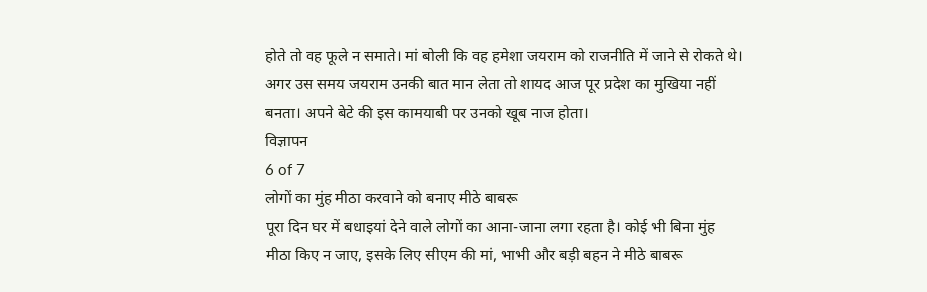होते तो वह फूले न समाते। मां बोली कि वह हमेशा जयराम को राजनीति में जाने से रोकते थे। अगर उस समय जयराम उनकी बात मान लेता तो शायद आज पूर प्रदेश का मुखिया नहीं बनता। अपने बेटे की इस कामयाबी पर उनको खूब नाज होता।
विज्ञापन
6 of 7
लोगों का मुंह मीठा करवाने को बनाए मीठे बाबरू
पूरा दिन घर में बधाइयां देने वाले लोगों का आना-जाना लगा रहता है। कोई भी बिना मुंह मीठा किए न जाए, इसके लिए सीएम की मां, भाभी और बड़ी बहन ने मीठे बाबरू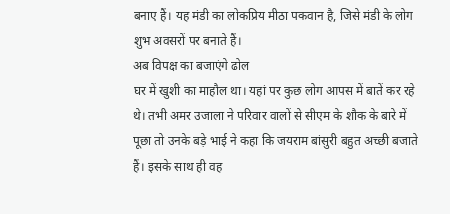बनाए हैं। यह मंडी का लोकप्रिय मीठा पकवान है, जिसे मंडी के लोग शुभ अवसरों पर बनाते हैं।
अब विपक्ष का बजाएंगे ढोल
घर में खुशी का माहौल था। यहां पर कुछ लोग आपस में बातें कर रहे थे। तभी अमर उजाला ने परिवार वालों से सीएम के शौक के बारे में पूछा तो उनके बड़े भाई ने कहा कि जयराम बांसुरी बहुत अच्छी बजाते हैं। इसके साथ ही वह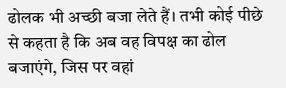ढोलक भी अच्छी बजा लेते हैं। तभी कोई पीछे से कहता है कि अब वह विपक्ष का ढोल बजाएंगे, जिस पर वहां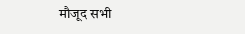मौजूद सभी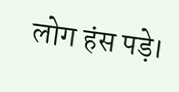लोग हंस पड़े।